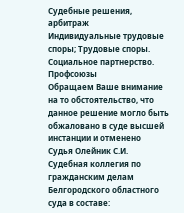Судебные решения, арбитраж
Индивидуальные трудовые споры; Трудовые споры. Социальное партнерство. Профсоюзы
Обращаем Ваше внимание на то обстоятельство, что данное решение могло быть обжаловано в суде высшей инстанции и отменено
Судья Олейник С.И.
Судебная коллегия по гражданским делам Белгородского областного суда в составе: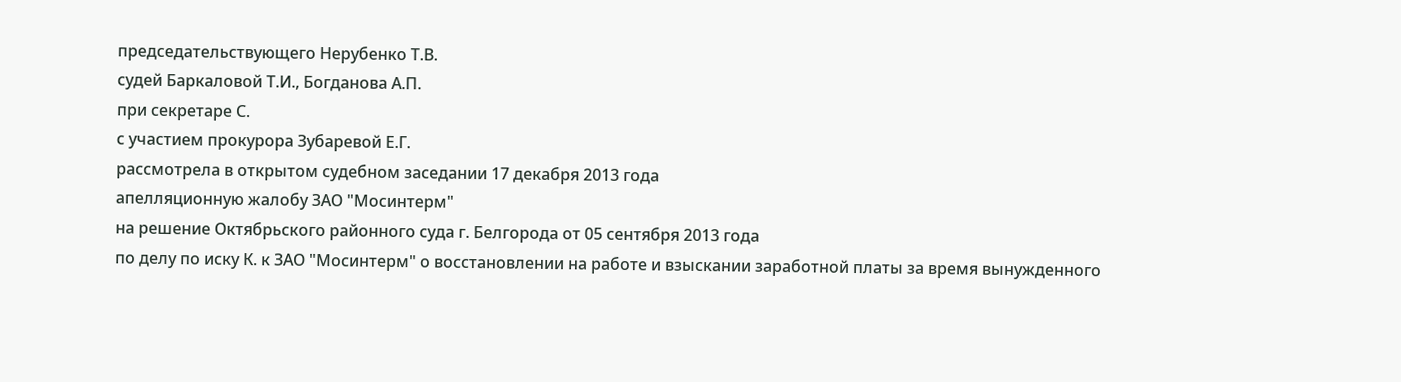председательствующего Нерубенко Т.В.
судей Баркаловой Т.И., Богданова А.П.
при секретаре С.
с участием прокурора Зубаревой Е.Г.
рассмотрела в открытом судебном заседании 17 декабря 2013 года
апелляционную жалобу ЗАО "Мосинтерм"
на решение Октябрьского районного суда г. Белгорода от 05 сентября 2013 года
по делу по иску К. к ЗАО "Мосинтерм" о восстановлении на работе и взыскании заработной платы за время вынужденного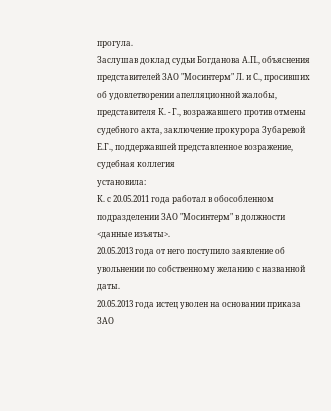прогула.
Заслушав доклад судьи Богданова А.П., объяснения представителей ЗАО "Мосинтерм" Л. и С., просивших об удовлетворении апелляционной жалобы, представителя К. - Г., возражавшего против отмены судебного акта, заключение прокурора Зубаревой Е.Г., поддержавшей представленное возражение, судебная коллегия
установила:
К. с 20.05.2011 года работал в обособленном подразделении ЗАО "Мосинтерм" в должности <данные изъяты>.
20.05.2013 года от него поступило заявление об увольнении по собственному желанию с названной даты.
20.05.2013 года истец уволен на основании приказа ЗАО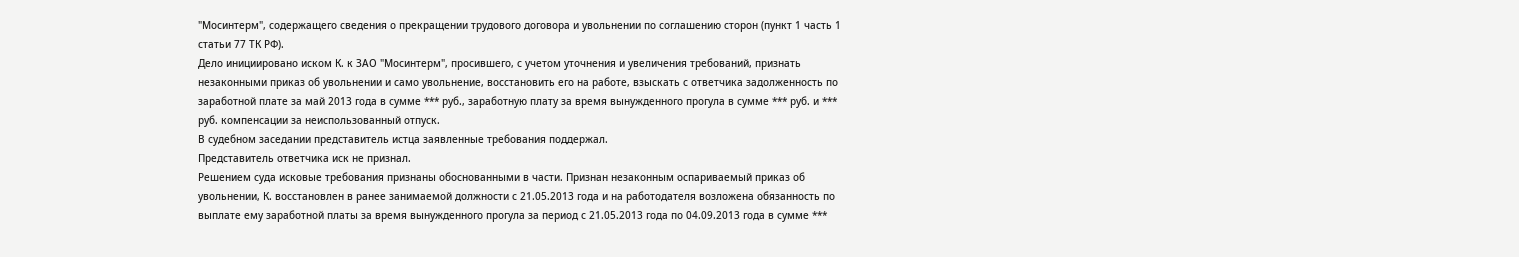"Мосинтерм", содержащего сведения о прекращении трудового договора и увольнении по соглашению сторон (пункт 1 часть 1 статьи 77 ТК РФ).
Дело инициировано иском К. к ЗАО "Мосинтерм", просившего, с учетом уточнения и увеличения требований, признать незаконными приказ об увольнении и само увольнение, восстановить его на работе, взыскать с ответчика задолженность по заработной плате за май 2013 года в сумме *** руб., заработную плату за время вынужденного прогула в сумме *** руб. и *** руб. компенсации за неиспользованный отпуск.
В судебном заседании представитель истца заявленные требования поддержал.
Представитель ответчика иск не признал.
Решением суда исковые требования признаны обоснованными в части. Признан незаконным оспариваемый приказ об увольнении, К. восстановлен в ранее занимаемой должности с 21.05.2013 года и на работодателя возложена обязанность по выплате ему заработной платы за время вынужденного прогула за период с 21.05.2013 года по 04.09.2013 года в сумме ***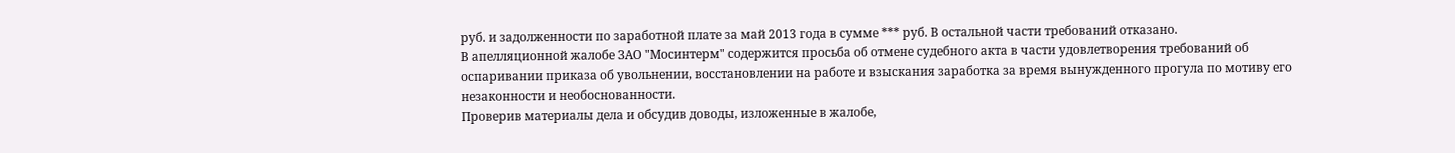руб. и задолженности по заработной плате за май 2013 года в сумме *** руб. В остальной части требований отказано.
В апелляционной жалобе ЗАО "Мосинтерм" содержится просьба об отмене судебного акта в части удовлетворения требований об оспаривании приказа об увольнении, восстановлении на работе и взыскания заработка за время вынужденного прогула по мотиву его незаконности и необоснованности.
Проверив материалы дела и обсудив доводы, изложенные в жалобе,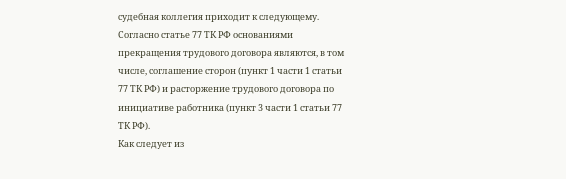судебная коллегия приходит к следующему.
Согласно статье 77 ТК РФ основаниями прекращения трудового договора являются, в том числе, соглашение сторон (пункт 1 части 1 статьи 77 ТК РФ) и расторжение трудового договора по инициативе работника (пункт 3 части 1 статьи 77 ТК РФ).
Как следует из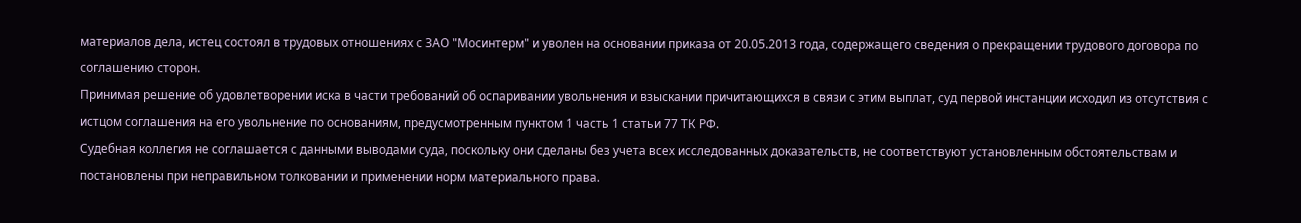материалов дела, истец состоял в трудовых отношениях с ЗАО "Мосинтерм" и уволен на основании приказа от 20.05.2013 года, содержащего сведения о прекращении трудового договора по соглашению сторон.
Принимая решение об удовлетворении иска в части требований об оспаривании увольнения и взыскании причитающихся в связи с этим выплат, суд первой инстанции исходил из отсутствия с истцом соглашения на его увольнение по основаниям, предусмотренным пунктом 1 часть 1 статьи 77 ТК РФ.
Судебная коллегия не соглашается с данными выводами суда, поскольку они сделаны без учета всех исследованных доказательств, не соответствуют установленным обстоятельствам и постановлены при неправильном толковании и применении норм материального права.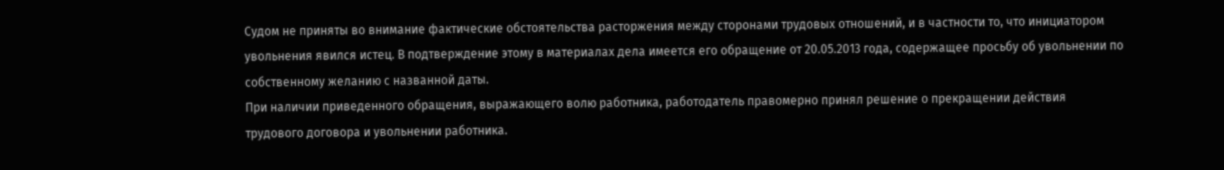Судом не приняты во внимание фактические обстоятельства расторжения между сторонами трудовых отношений, и в частности то, что инициатором увольнения явился истец. В подтверждение этому в материалах дела имеется его обращение от 20.05.2013 года, содержащее просьбу об увольнении по собственному желанию с названной даты.
При наличии приведенного обращения, выражающего волю работника, работодатель правомерно принял решение о прекращении действия трудового договора и увольнении работника.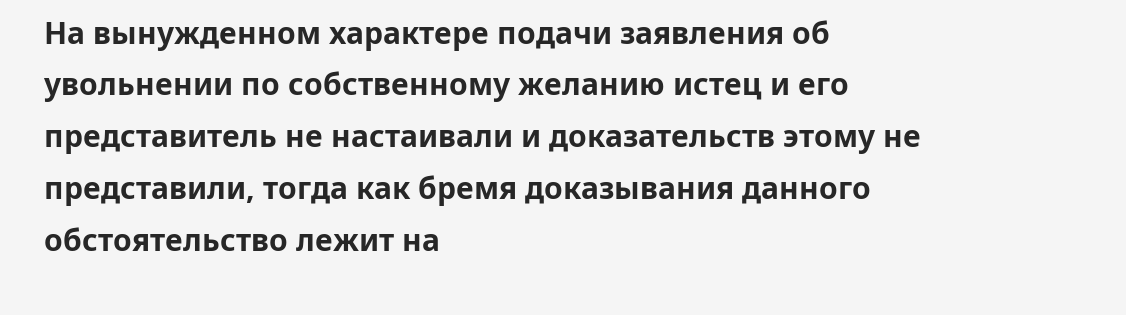На вынужденном характере подачи заявления об увольнении по собственному желанию истец и его представитель не настаивали и доказательств этому не представили, тогда как бремя доказывания данного обстоятельство лежит на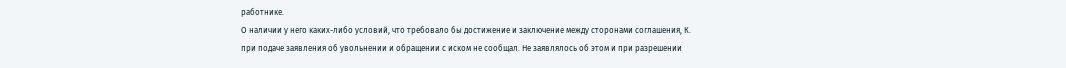работнике.
О наличии у него каких-либо условий, что требовало бы достижение и заключение между сторонами соглашения, К. при подаче заявления об увольнении и обращении с иском не сообщал. Не заявлялось об этом и при разрешении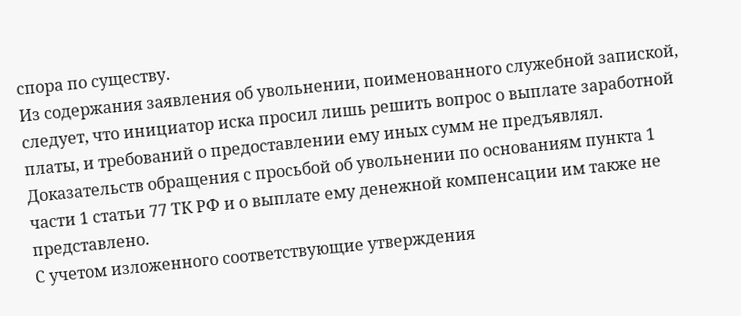спора по существу.
Из содержания заявления об увольнении, поименованного служебной запиской, следует, что инициатор иска просил лишь решить вопрос о выплате заработной платы, и требований о предоставлении ему иных сумм не предъявлял. Доказательств обращения с просьбой об увольнении по основаниям пункта 1 части 1 статьи 77 ТК РФ и о выплате ему денежной компенсации им также не представлено.
С учетом изложенного соответствующие утверждения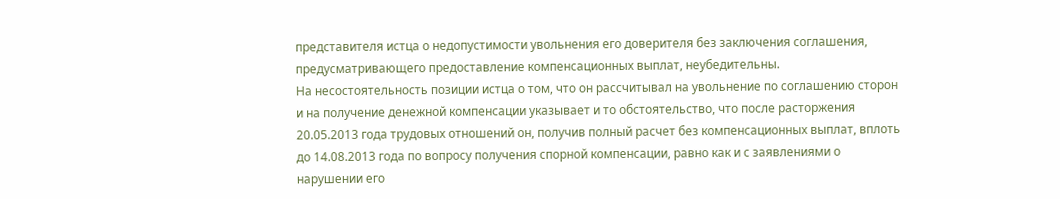представителя истца о недопустимости увольнения его доверителя без заключения соглашения, предусматривающего предоставление компенсационных выплат, неубедительны.
На несостоятельность позиции истца о том, что он рассчитывал на увольнение по соглашению сторон и на получение денежной компенсации указывает и то обстоятельство, что после расторжения 20.05.2013 года трудовых отношений он, получив полный расчет без компенсационных выплат, вплоть до 14.08.2013 года по вопросу получения спорной компенсации, равно как и с заявлениями о нарушении его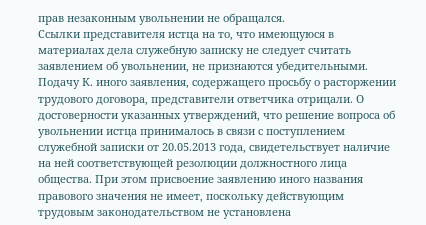прав незаконным увольнении не обращался.
Ссылки представителя истца на то, что имеющуюся в материалах дела служебную записку не следует считать заявлением об увольнении, не признаются убедительными. Подачу К. иного заявления, содержащего просьбу о расторжении трудового договора, представители ответчика отрицали. О достоверности указанных утверждений, что решение вопроса об увольнении истца принималось в связи с поступлением служебной записки от 20.05.2013 года, свидетельствует наличие на ней соответствующей резолюции должностного лица общества. При этом присвоение заявлению иного названия правового значения не имеет, поскольку действующим трудовым законодательством не установлена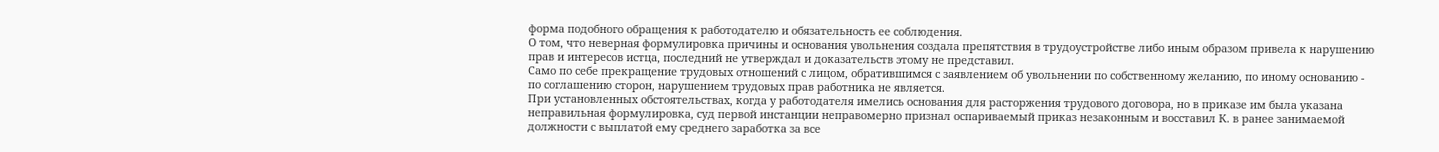форма подобного обращения к работодателю и обязательность ее соблюдения.
О том, что неверная формулировка причины и основания увольнения создала препятствия в трудоустройстве либо иным образом привела к нарушению прав и интересов истца, последний не утверждал и доказательств этому не представил.
Само по себе прекращение трудовых отношений с лицом, обратившимся с заявлением об увольнении по собственному желанию, по иному основанию - по соглашению сторон, нарушением трудовых прав работника не является.
При установленных обстоятельствах, когда у работодателя имелись основания для расторжения трудового договора, но в приказе им была указана неправильная формулировка, суд первой инстанции неправомерно признал оспариваемый приказ незаконным и восставил К. в ранее занимаемой должности с выплатой ему среднего заработка за все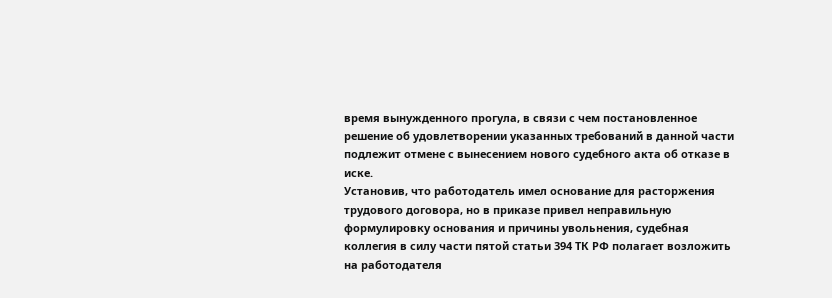время вынужденного прогула, в связи с чем постановленное решение об удовлетворении указанных требований в данной части подлежит отмене с вынесением нового судебного акта об отказе в иске.
Установив, что работодатель имел основание для расторжения трудового договора, но в приказе привел неправильную формулировку основания и причины увольнения, судебная коллегия в силу части пятой статьи 394 ТК РФ полагает возложить на работодателя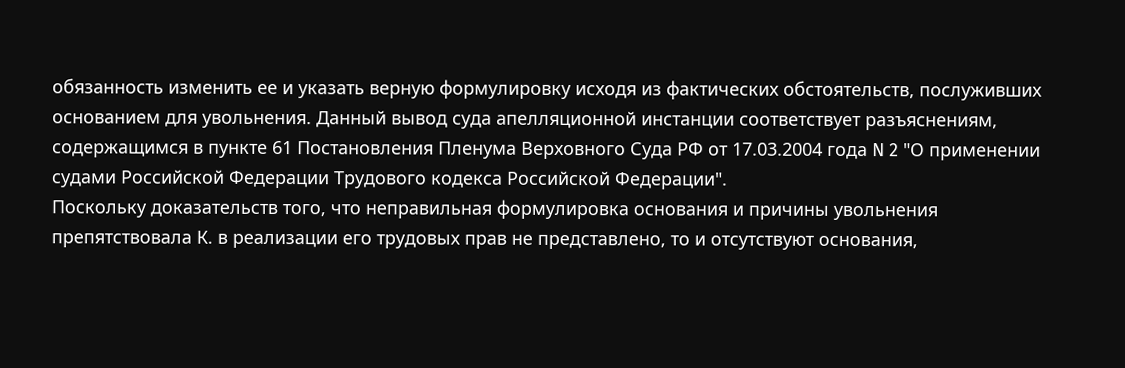обязанность изменить ее и указать верную формулировку исходя из фактических обстоятельств, послуживших основанием для увольнения. Данный вывод суда апелляционной инстанции соответствует разъяснениям, содержащимся в пункте 61 Постановления Пленума Верховного Суда РФ от 17.03.2004 года N 2 "О применении судами Российской Федерации Трудового кодекса Российской Федерации".
Поскольку доказательств того, что неправильная формулировка основания и причины увольнения препятствовала К. в реализации его трудовых прав не представлено, то и отсутствуют основания,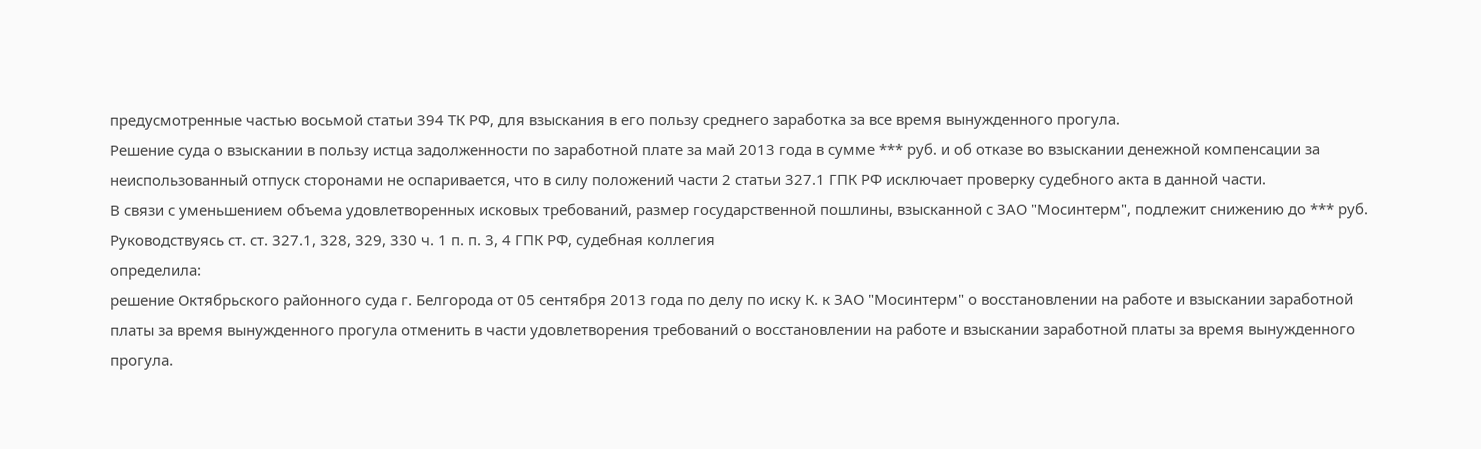предусмотренные частью восьмой статьи 394 ТК РФ, для взыскания в его пользу среднего заработка за все время вынужденного прогула.
Решение суда о взыскании в пользу истца задолженности по заработной плате за май 2013 года в сумме *** руб. и об отказе во взыскании денежной компенсации за неиспользованный отпуск сторонами не оспаривается, что в силу положений части 2 статьи 327.1 ГПК РФ исключает проверку судебного акта в данной части.
В связи с уменьшением объема удовлетворенных исковых требований, размер государственной пошлины, взысканной с ЗАО "Мосинтерм", подлежит снижению до *** руб.
Руководствуясь ст. ст. 327.1, 328, 329, 330 ч. 1 п. п. 3, 4 ГПК РФ, судебная коллегия
определила:
решение Октябрьского районного суда г. Белгорода от 05 сентября 2013 года по делу по иску К. к ЗАО "Мосинтерм" о восстановлении на работе и взыскании заработной платы за время вынужденного прогула отменить в части удовлетворения требований о восстановлении на работе и взыскании заработной платы за время вынужденного прогула.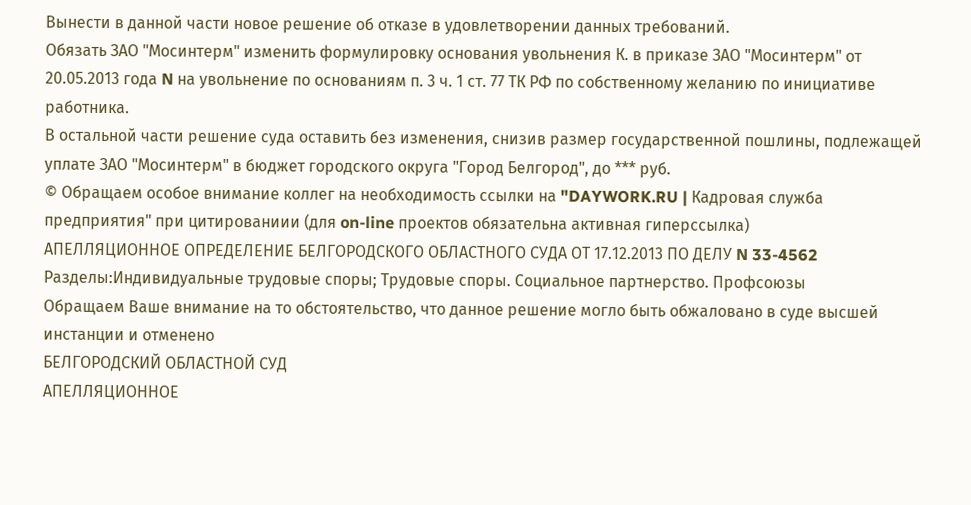Вынести в данной части новое решение об отказе в удовлетворении данных требований.
Обязать ЗАО "Мосинтерм" изменить формулировку основания увольнения К. в приказе ЗАО "Мосинтерм" от 20.05.2013 года N на увольнение по основаниям п. 3 ч. 1 ст. 77 ТК РФ по собственному желанию по инициативе работника.
В остальной части решение суда оставить без изменения, снизив размер государственной пошлины, подлежащей уплате ЗАО "Мосинтерм" в бюджет городского округа "Город Белгород", до *** руб.
© Обращаем особое внимание коллег на необходимость ссылки на "DAYWORK.RU | Кадровая служба предприятия" при цитированиии (для on-line проектов обязательна активная гиперссылка)
АПЕЛЛЯЦИОННОЕ ОПРЕДЕЛЕНИЕ БЕЛГОРОДСКОГО ОБЛАСТНОГО СУДА ОТ 17.12.2013 ПО ДЕЛУ N 33-4562
Разделы:Индивидуальные трудовые споры; Трудовые споры. Социальное партнерство. Профсоюзы
Обращаем Ваше внимание на то обстоятельство, что данное решение могло быть обжаловано в суде высшей инстанции и отменено
БЕЛГОРОДСКИЙ ОБЛАСТНОЙ СУД
АПЕЛЛЯЦИОННОЕ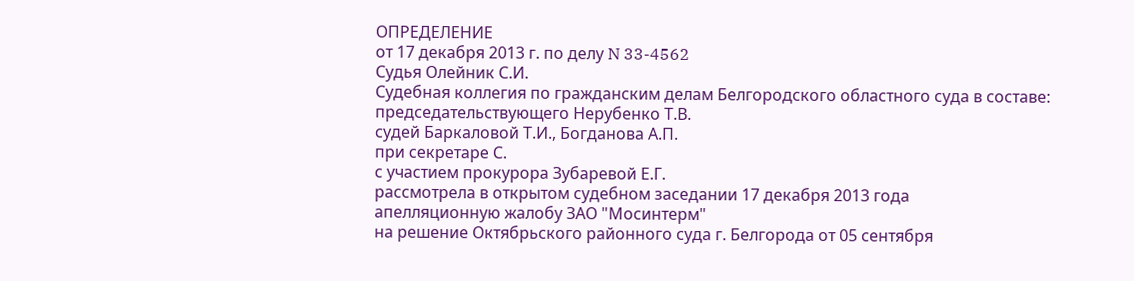ОПРЕДЕЛЕНИЕ
от 17 декабря 2013 г. по делу N 33-4562
Судья Олейник С.И.
Судебная коллегия по гражданским делам Белгородского областного суда в составе:
председательствующего Нерубенко Т.В.
судей Баркаловой Т.И., Богданова А.П.
при секретаре С.
с участием прокурора Зубаревой Е.Г.
рассмотрела в открытом судебном заседании 17 декабря 2013 года
апелляционную жалобу ЗАО "Мосинтерм"
на решение Октябрьского районного суда г. Белгорода от 05 сентября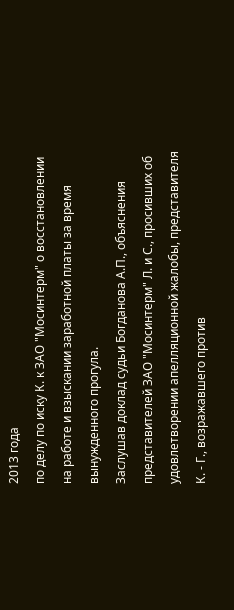2013 года
по делу по иску К. к ЗАО "Мосинтерм" о восстановлении на работе и взыскании заработной платы за время вынужденного прогула.
Заслушав доклад судьи Богданова А.П., объяснения представителей ЗАО "Мосинтерм" Л. и С., просивших об удовлетворении апелляционной жалобы, представителя К. - Г., возражавшего против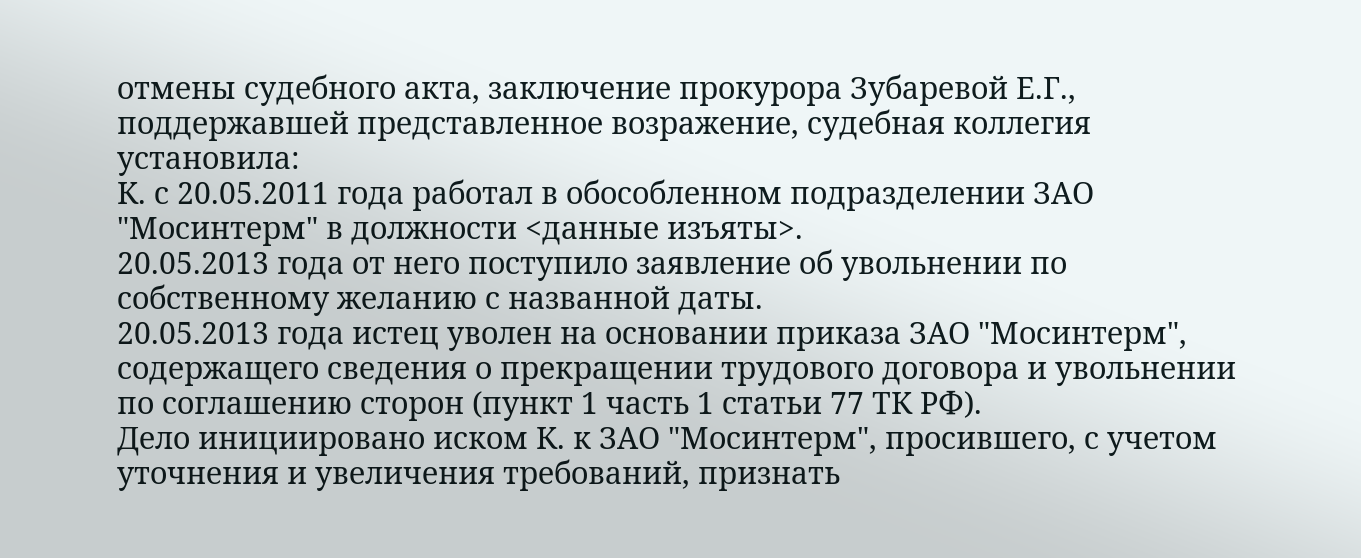отмены судебного акта, заключение прокурора Зубаревой Е.Г., поддержавшей представленное возражение, судебная коллегия
установила:
К. с 20.05.2011 года работал в обособленном подразделении ЗАО "Мосинтерм" в должности <данные изъяты>.
20.05.2013 года от него поступило заявление об увольнении по собственному желанию с названной даты.
20.05.2013 года истец уволен на основании приказа ЗАО "Мосинтерм", содержащего сведения о прекращении трудового договора и увольнении по соглашению сторон (пункт 1 часть 1 статьи 77 ТК РФ).
Дело инициировано иском К. к ЗАО "Мосинтерм", просившего, с учетом уточнения и увеличения требований, признать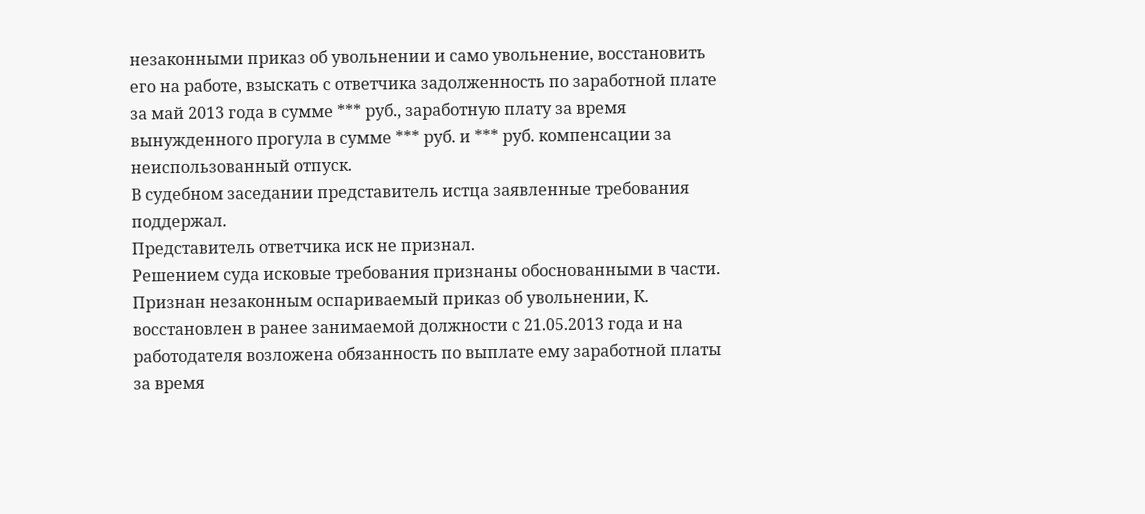незаконными приказ об увольнении и само увольнение, восстановить его на работе, взыскать с ответчика задолженность по заработной плате за май 2013 года в сумме *** руб., заработную плату за время вынужденного прогула в сумме *** руб. и *** руб. компенсации за неиспользованный отпуск.
В судебном заседании представитель истца заявленные требования поддержал.
Представитель ответчика иск не признал.
Решением суда исковые требования признаны обоснованными в части. Признан незаконным оспариваемый приказ об увольнении, К. восстановлен в ранее занимаемой должности с 21.05.2013 года и на работодателя возложена обязанность по выплате ему заработной платы за время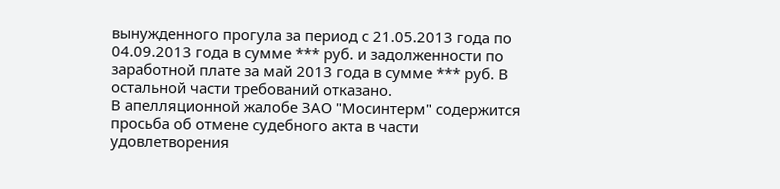вынужденного прогула за период с 21.05.2013 года по 04.09.2013 года в сумме *** руб. и задолженности по заработной плате за май 2013 года в сумме *** руб. В остальной части требований отказано.
В апелляционной жалобе ЗАО "Мосинтерм" содержится просьба об отмене судебного акта в части удовлетворения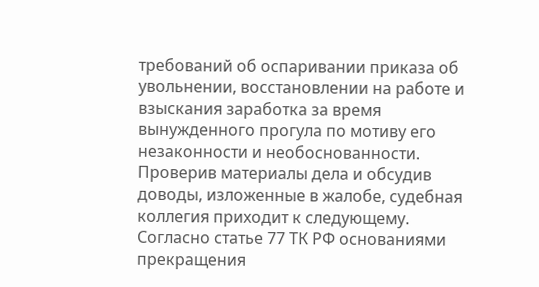требований об оспаривании приказа об увольнении, восстановлении на работе и взыскания заработка за время вынужденного прогула по мотиву его незаконности и необоснованности.
Проверив материалы дела и обсудив доводы, изложенные в жалобе, судебная коллегия приходит к следующему.
Согласно статье 77 ТК РФ основаниями прекращения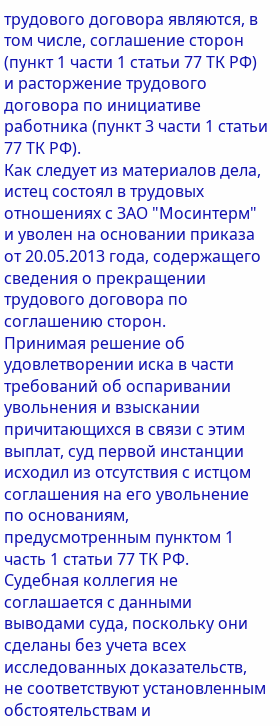трудового договора являются, в том числе, соглашение сторон (пункт 1 части 1 статьи 77 ТК РФ) и расторжение трудового договора по инициативе работника (пункт 3 части 1 статьи 77 ТК РФ).
Как следует из материалов дела, истец состоял в трудовых отношениях с ЗАО "Мосинтерм" и уволен на основании приказа от 20.05.2013 года, содержащего сведения о прекращении трудового договора по соглашению сторон.
Принимая решение об удовлетворении иска в части требований об оспаривании увольнения и взыскании причитающихся в связи с этим выплат, суд первой инстанции исходил из отсутствия с истцом соглашения на его увольнение по основаниям, предусмотренным пунктом 1 часть 1 статьи 77 ТК РФ.
Судебная коллегия не соглашается с данными выводами суда, поскольку они сделаны без учета всех исследованных доказательств, не соответствуют установленным обстоятельствам и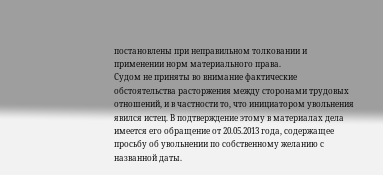постановлены при неправильном толковании и применении норм материального права.
Судом не приняты во внимание фактические обстоятельства расторжения между сторонами трудовых отношений, и в частности то, что инициатором увольнения явился истец. В подтверждение этому в материалах дела имеется его обращение от 20.05.2013 года, содержащее просьбу об увольнении по собственному желанию с названной даты.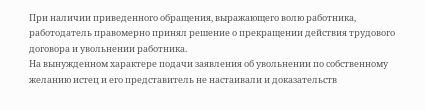При наличии приведенного обращения, выражающего волю работника, работодатель правомерно принял решение о прекращении действия трудового договора и увольнении работника.
На вынужденном характере подачи заявления об увольнении по собственному желанию истец и его представитель не настаивали и доказательств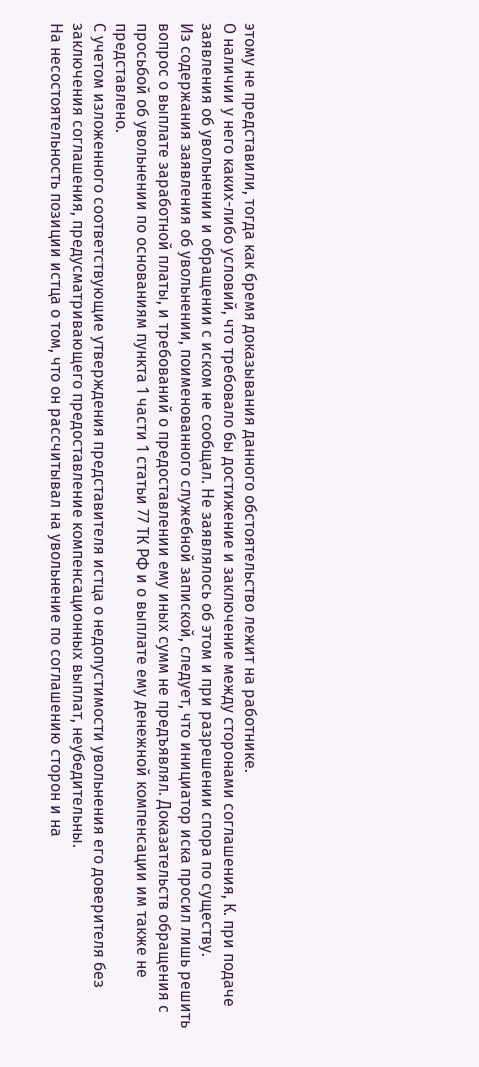этому не представили, тогда как бремя доказывания данного обстоятельство лежит на работнике.
О наличии у него каких-либо условий, что требовало бы достижение и заключение между сторонами соглашения, К. при подаче заявления об увольнении и обращении с иском не сообщал. Не заявлялось об этом и при разрешении спора по существу.
Из содержания заявления об увольнении, поименованного служебной запиской, следует, что инициатор иска просил лишь решить вопрос о выплате заработной платы, и требований о предоставлении ему иных сумм не предъявлял. Доказательств обращения с просьбой об увольнении по основаниям пункта 1 части 1 статьи 77 ТК РФ и о выплате ему денежной компенсации им также не представлено.
С учетом изложенного соответствующие утверждения представителя истца о недопустимости увольнения его доверителя без заключения соглашения, предусматривающего предоставление компенсационных выплат, неубедительны.
На несостоятельность позиции истца о том, что он рассчитывал на увольнение по соглашению сторон и на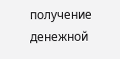получение денежной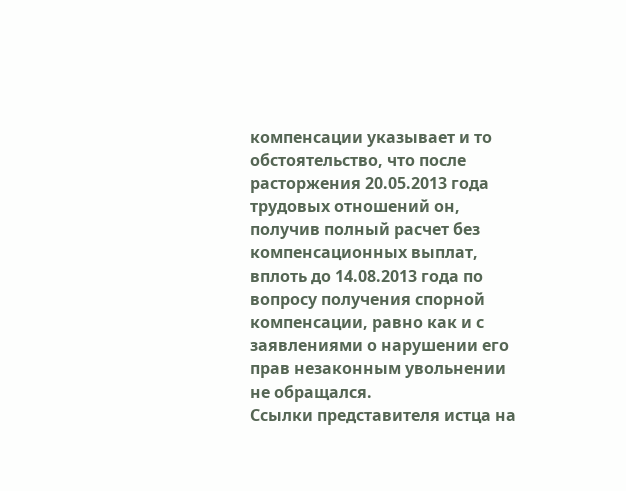компенсации указывает и то обстоятельство, что после расторжения 20.05.2013 года трудовых отношений он, получив полный расчет без компенсационных выплат, вплоть до 14.08.2013 года по вопросу получения спорной компенсации, равно как и с заявлениями о нарушении его прав незаконным увольнении не обращался.
Ссылки представителя истца на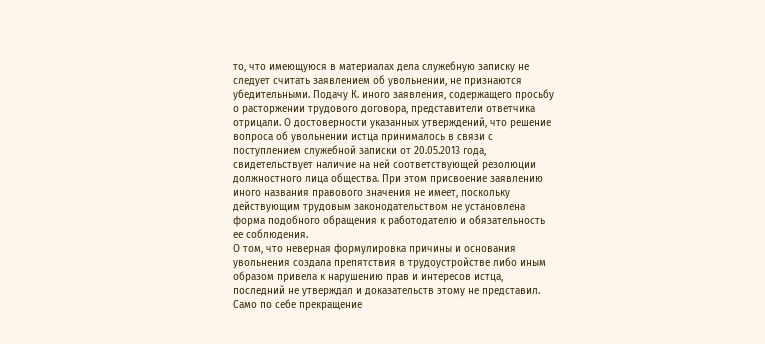то, что имеющуюся в материалах дела служебную записку не следует считать заявлением об увольнении, не признаются убедительными. Подачу К. иного заявления, содержащего просьбу о расторжении трудового договора, представители ответчика отрицали. О достоверности указанных утверждений, что решение вопроса об увольнении истца принималось в связи с поступлением служебной записки от 20.05.2013 года, свидетельствует наличие на ней соответствующей резолюции должностного лица общества. При этом присвоение заявлению иного названия правового значения не имеет, поскольку действующим трудовым законодательством не установлена форма подобного обращения к работодателю и обязательность ее соблюдения.
О том, что неверная формулировка причины и основания увольнения создала препятствия в трудоустройстве либо иным образом привела к нарушению прав и интересов истца, последний не утверждал и доказательств этому не представил.
Само по себе прекращение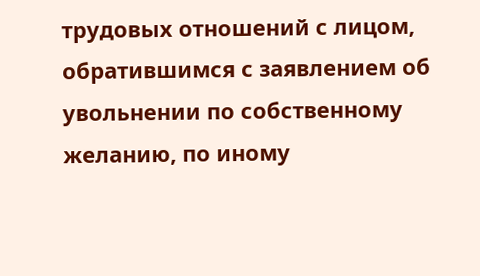трудовых отношений с лицом, обратившимся с заявлением об увольнении по собственному желанию, по иному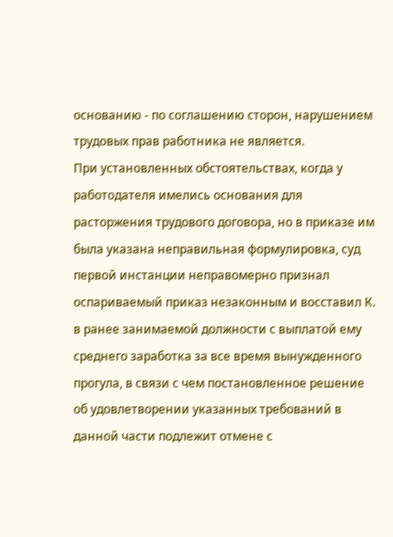основанию - по соглашению сторон, нарушением трудовых прав работника не является.
При установленных обстоятельствах, когда у работодателя имелись основания для расторжения трудового договора, но в приказе им была указана неправильная формулировка, суд первой инстанции неправомерно признал оспариваемый приказ незаконным и восставил К. в ранее занимаемой должности с выплатой ему среднего заработка за все время вынужденного прогула, в связи с чем постановленное решение об удовлетворении указанных требований в данной части подлежит отмене с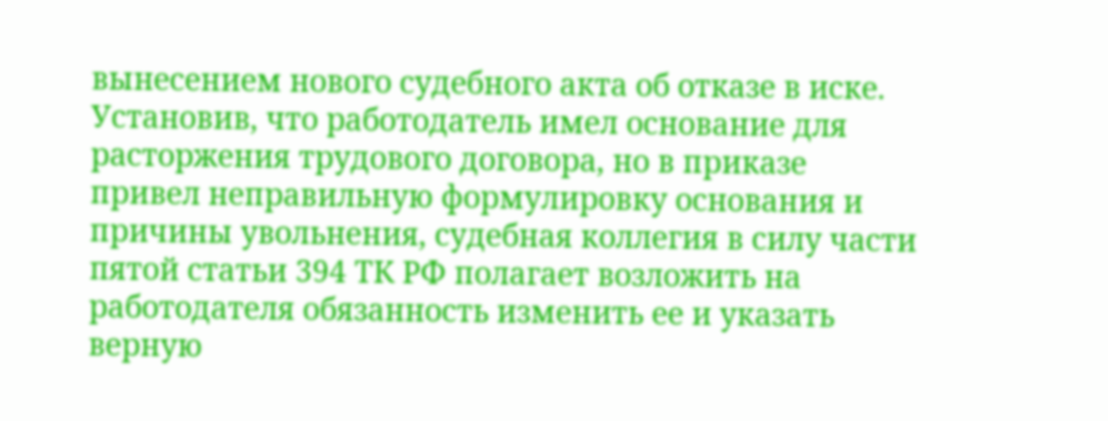вынесением нового судебного акта об отказе в иске.
Установив, что работодатель имел основание для расторжения трудового договора, но в приказе привел неправильную формулировку основания и причины увольнения, судебная коллегия в силу части пятой статьи 394 ТК РФ полагает возложить на работодателя обязанность изменить ее и указать верную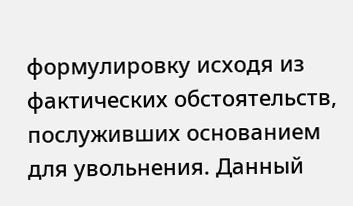формулировку исходя из фактических обстоятельств, послуживших основанием для увольнения. Данный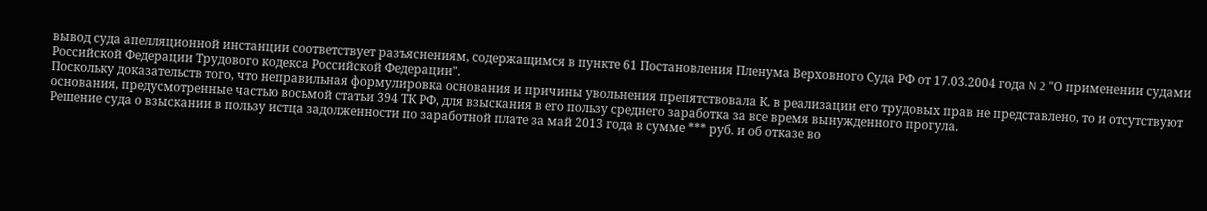вывод суда апелляционной инстанции соответствует разъяснениям, содержащимся в пункте 61 Постановления Пленума Верховного Суда РФ от 17.03.2004 года N 2 "О применении судами Российской Федерации Трудового кодекса Российской Федерации".
Поскольку доказательств того, что неправильная формулировка основания и причины увольнения препятствовала К. в реализации его трудовых прав не представлено, то и отсутствуют основания, предусмотренные частью восьмой статьи 394 ТК РФ, для взыскания в его пользу среднего заработка за все время вынужденного прогула.
Решение суда о взыскании в пользу истца задолженности по заработной плате за май 2013 года в сумме *** руб. и об отказе во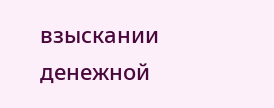взыскании денежной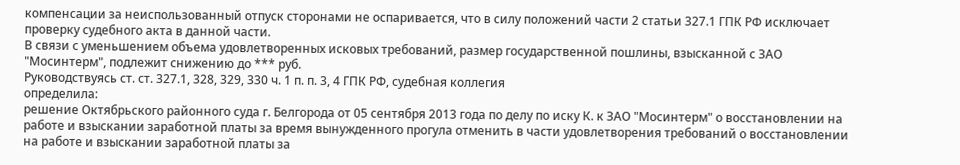компенсации за неиспользованный отпуск сторонами не оспаривается, что в силу положений части 2 статьи 327.1 ГПК РФ исключает проверку судебного акта в данной части.
В связи с уменьшением объема удовлетворенных исковых требований, размер государственной пошлины, взысканной с ЗАО "Мосинтерм", подлежит снижению до *** руб.
Руководствуясь ст. ст. 327.1, 328, 329, 330 ч. 1 п. п. 3, 4 ГПК РФ, судебная коллегия
определила:
решение Октябрьского районного суда г. Белгорода от 05 сентября 2013 года по делу по иску К. к ЗАО "Мосинтерм" о восстановлении на работе и взыскании заработной платы за время вынужденного прогула отменить в части удовлетворения требований о восстановлении на работе и взыскании заработной платы за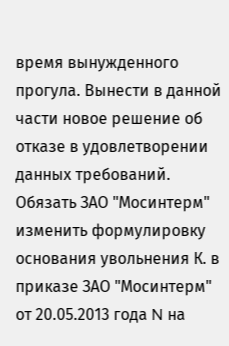время вынужденного прогула. Вынести в данной части новое решение об отказе в удовлетворении данных требований.
Обязать ЗАО "Мосинтерм" изменить формулировку основания увольнения К. в приказе ЗАО "Мосинтерм" от 20.05.2013 года N на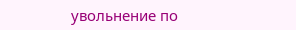увольнение по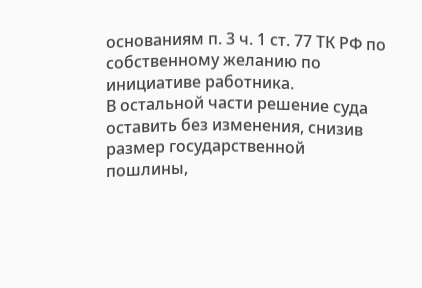основаниям п. 3 ч. 1 ст. 77 ТК РФ по собственному желанию по инициативе работника.
В остальной части решение суда оставить без изменения, снизив размер государственной пошлины,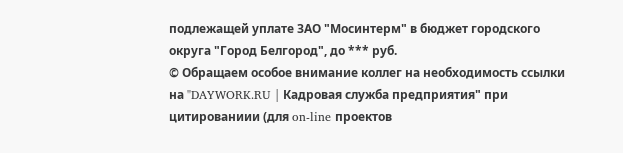подлежащей уплате ЗАО "Мосинтерм" в бюджет городского округа "Город Белгород", до *** руб.
© Обращаем особое внимание коллег на необходимость ссылки на "DAYWORK.RU | Кадровая служба предприятия" при цитированиии (для on-line проектов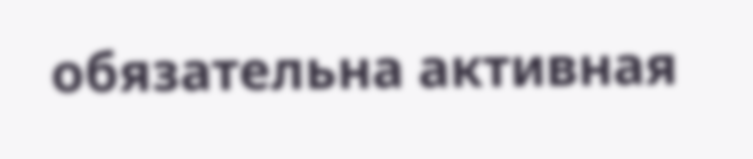обязательна активная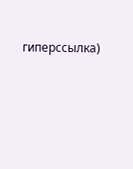гиперссылка)